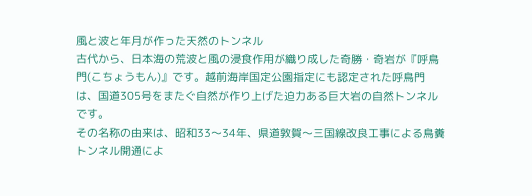風と波と年月が作った天然のトンネル
古代から、日本海の荒波と風の浸食作用が織り成した奇勝・奇岩が『呼鳥門(こちょうもん)』です。越前海岸国定公園指定にも認定された呼鳥門は、国道305号をまたぐ自然が作り上げた迫力ある巨大岩の自然トンネルです。
その名称の由来は、昭和33〜34年、県道敦賀〜三国線改良工事による鳥糞トンネル開通によ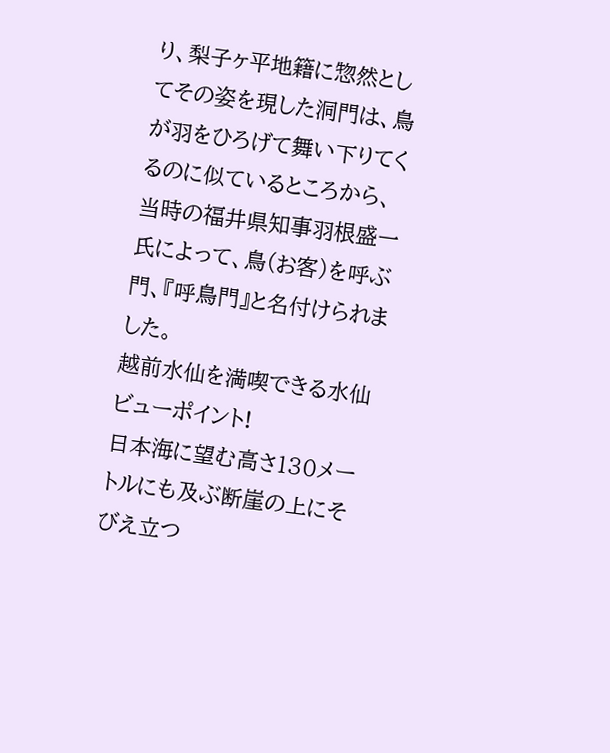り、梨子ヶ平地籍に惣然としてその姿を現した洞門は、鳥が羽をひろげて舞い下りてくるのに似ているところから、当時の福井県知事羽根盛一氏によって、鳥(お客)を呼ぶ門、『呼鳥門』と名付けられました。
越前水仙を満喫できる水仙ビューポイント!
日本海に望む高さ130メートルにも及ぶ断崖の上にそびえ立つ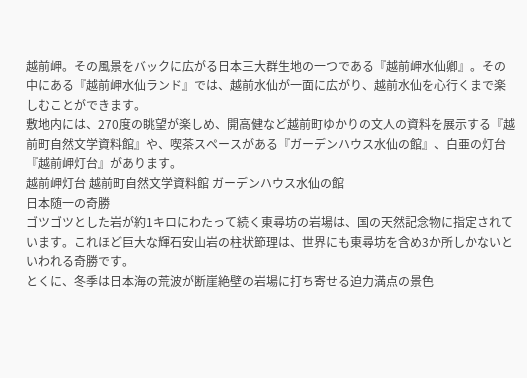越前岬。その風景をバックに広がる日本三大群生地の一つである『越前岬水仙卿』。その中にある『越前岬水仙ランド』では、越前水仙が一面に広がり、越前水仙を心行くまで楽しむことができます。
敷地内には、270度の眺望が楽しめ、開高健など越前町ゆかりの文人の資料を展示する『越前町自然文学資料館』や、喫茶スペースがある『ガーデンハウス水仙の館』、白亜の灯台『越前岬灯台』があります。
越前岬灯台 越前町自然文学資料館 ガーデンハウス水仙の館
日本随一の奇勝
ゴツゴツとした岩が約1キロにわたって続く東尋坊の岩場は、国の天然記念物に指定されています。これほど巨大な輝石安山岩の柱状節理は、世界にも東尋坊を含め3か所しかないといわれる奇勝です。
とくに、冬季は日本海の荒波が断崖絶壁の岩場に打ち寄せる迫力満点の景色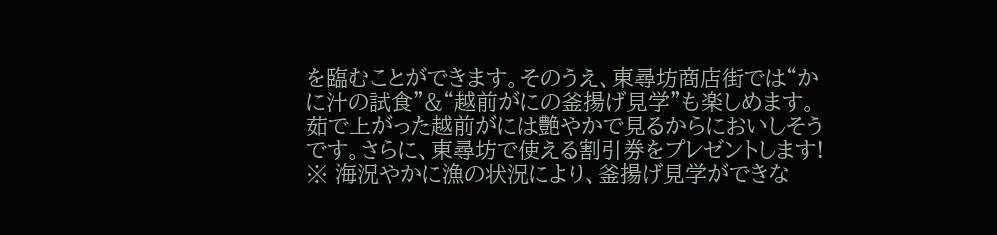を臨むことができます。そのうえ、東尋坊商店街では“かに汁の試食”&“越前がにの釜揚げ見学”も楽しめます。茹で上がった越前がには艶やかで見るからにおいしそうです。さらに、東尋坊で使える割引券をプレゼントします!
※ 海況やかに漁の状況により、釜揚げ見学ができな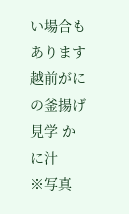い場合もあります
越前がにの釜揚げ見学 かに汁
※写真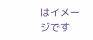はイメージです